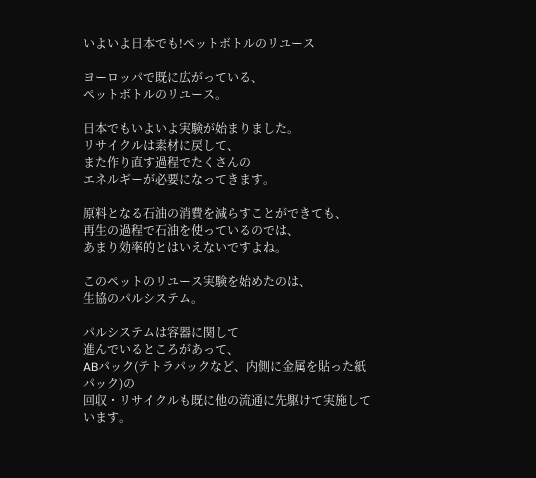いよいよ日本でも!ペットボトルのリユース

ヨーロッパで既に広がっている、
ペットボトルのリユース。

日本でもいよいよ実験が始まりました。
リサイクルは素材に戻して、
また作り直す過程でたくさんの
エネルギーが必要になってきます。

原料となる石油の消費を減らすことができても、
再生の過程で石油を使っているのでは、
あまり効率的とはいえないですよね。

このペットのリユース実験を始めたのは、
生協のパルシステム。

パルシステムは容器に関して
進んでいるところがあって、
ABパック(テトラパックなど、内側に金属を貼った紙パック)の
回収・リサイクルも既に他の流通に先駆けて実施しています。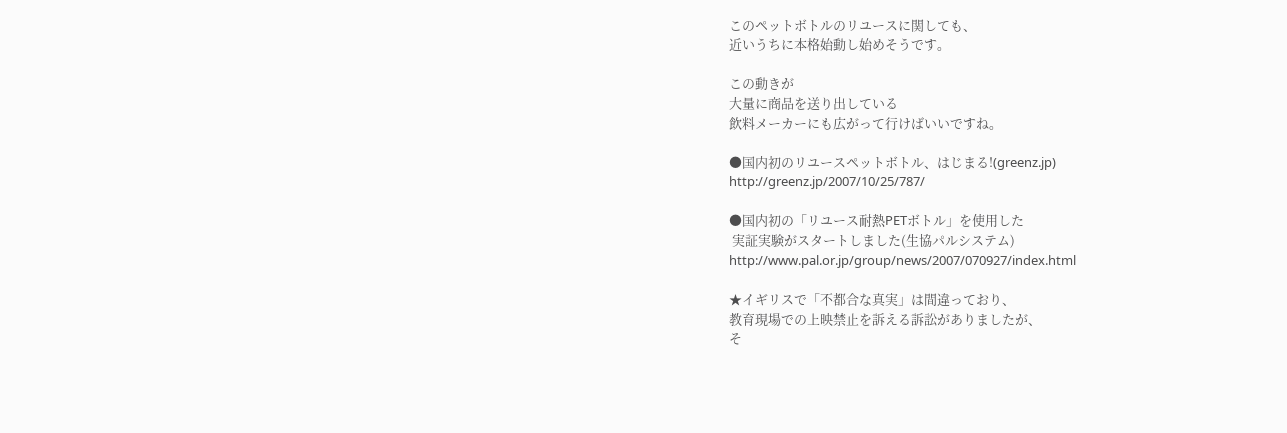このペットボトルのリユースに関しても、
近いうちに本格始動し始めそうです。

この動きが
大量に商品を送り出している
飲料メーカーにも広がって行けばいいですね。

●国内初のリユースペットボトル、はじまる!(greenz.jp)
http://greenz.jp/2007/10/25/787/

●国内初の「リユース耐熱PETボトル」を使用した
 実証実験がスタートしました(生協パルシステム)
http://www.pal.or.jp/group/news/2007/070927/index.html

★イギリスで「不都合な真実」は間違っており、
教育現場での上映禁止を訴える訴訟がありましたが、
そ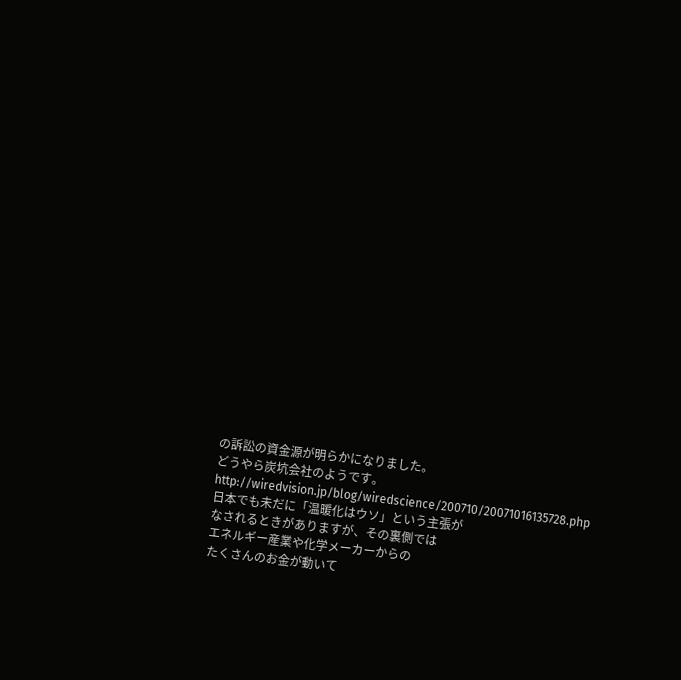の訴訟の資金源が明らかになりました。
どうやら炭坑会社のようです。
http://wiredvision.jp/blog/wiredscience/200710/20071016135728.php
日本でも未だに「温暖化はウソ」という主張が
なされるときがありますが、その裏側では
エネルギー産業や化学メーカーからの
たくさんのお金が動いて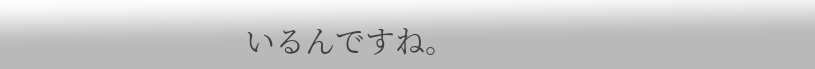いるんですね。